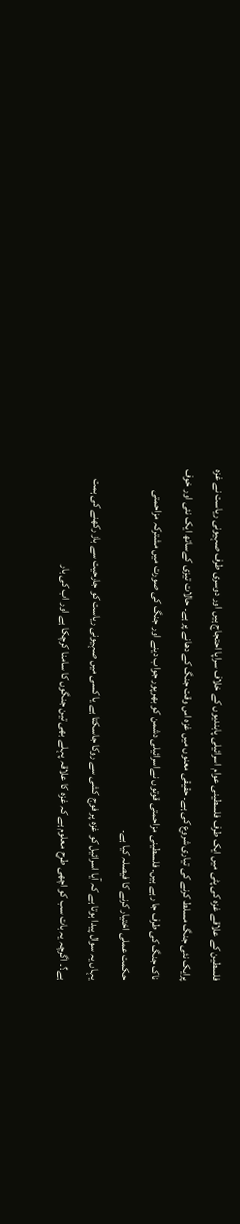فلسطین کے علاقے غزہ کی پٹی میں ایک طرف فلسطینی عوام اسرائیلی پابندیوں کے خلاف سراپا احتجاج ہیں اور دوسری طرف صہیونی ریاست نے غزہ پرایک نئی جنگ مسلط کرنے کی تیاری شروع کی ہے۔ حقیقی معنوں میں غزہ اس وقت جنگ کے دھانے پر ہے۔ حالات تیزی کےساتھ ایک نئی اور خوف ناک جنگ کی طرف جا رہے ہیں۔ فلسطینی مزاحمتی قوتوں نےاسرائیلی دشمن کو بھرپور جواب دینے اور جنگ کی صورت میں مشترکہ مزاحمتی حکمت عملی اختیار کرنے کا فیصلہ کیا ہے۔
یہاں یہ سوال پیدا ہوتا ہے کہ آیا اسرائیل کو غزہ پر فوج کشی سے روکا جاسکتا ہے یا کسی میں صہیونی ریاست کو جارحیت سے باز رکھنے کی ہمت ہے؟۔ اگرچہ یہ بات سب کو اچھی طرح معلوم ہے کہ غزہ کا علاقہ پہلے بھی تین جنگوں کا سامنا کرچکا ہے اور اب کی بار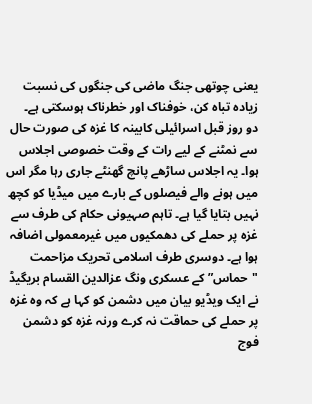یعنی چوتھی جنگ ماضی کی جنگوں کی نسبت زیادہ تباہ کن، خوفناک اور خطرناک ہوسکتی ہے۔
دو روز قبل اسرائیلی کابینہ کا غزہ کی صورت حال سے نمٹنے کے لیے رات کے وقت خصوصی اجلاس ہوا۔ یہ اجلاس ساڑھے پانچ گھنٹے جاری رہا مگر اس میں ہونے والے فیصلوں کے بارے میں میڈیا کو کچھ نہیں بتایا گیا ہے۔ تاہم صہیونی حکام کی طرف سے غزہ پر حملے کی دھمکیوں میں غیرمعمولی اضافہ ہوا ہے۔ دوسری طرف اسلامی تحریک مزاحمت "حماس” کے عسکری ونگ عزالدین القسام بریگیڈ نے ایک ویڈیو بیان میں دشمن کو کہا ہے کہ وہ غزہ پر حملے کی حماقت نہ کرے ورنہ غزہ کو دشمن فوج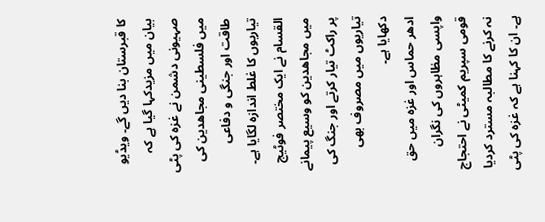کا قبرستان بنا دیں گے۔ ویڈیو بیان میں مزیدکہا گیا ہے کہ صہیونی دشمن نے غزہ کی پٹی میں فلسطینی مجاھدین کی طاقت اور جنگی و دفاعی تیاریوں کا غلط اندازہ لگایا ہے۔
القسام نے ایک مختصر فوٹیج میں مجاھدین کو وسیع پیمانے پر راکٹ تیار کرتے اور جنگ کی تیاریوں میں مصروف بھی دکھایا ہے۔
ادھر حماس اور غزہ میں حق واپسی مظاہروں کی نگران قومی سپریم کمیٹی نے احتجاج نہ کرنے کا مطالبہ مسترد کردیا ہے۔ ان کا کہنا ہے کہ غزہ کی پٹی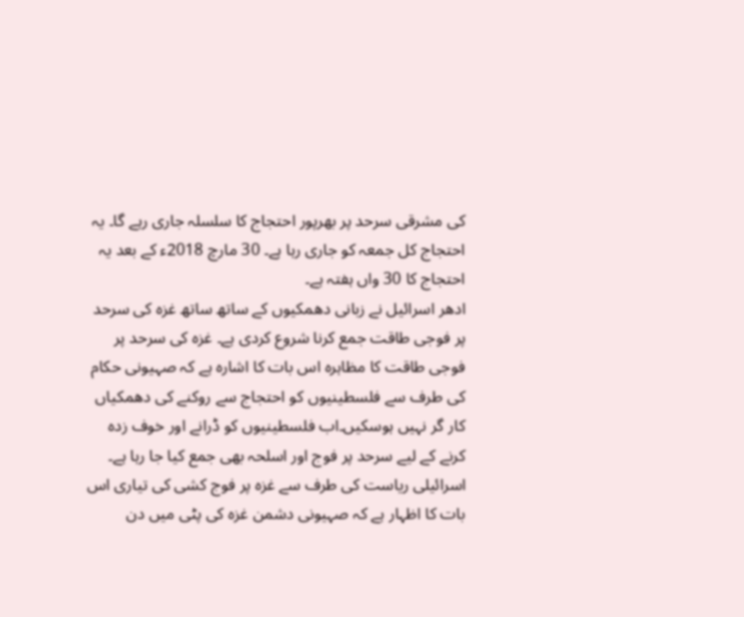کی مشرقی سرحد پر بھرپور احتجاج کا سلسلہ جاری رہے گا۔ یہ احتجاج کل جمعہ کو جاری رہا ہے۔ 30 مارچ 2018ء کے بعد یہ احتجاج کا 30 واں ہفتہ ہے۔
ادھر اسرائیل نے زبانی دھمکیوں کے ساتھ ساتھ غزہ کی سرحد پر فوجی طاقت جمع کرنا شروع کردی ہے۔ غزہ کی سرحد پر فوجی طاقت کا مظاہرہ اس بات کا اشارہ ہے کہ صہیونی حکام کی طرف سے فلسطینیوں کو احتجاج سے روکنے کی دھمکیاں کار گر نہیں ہوسکیں۔اب فلسطینیوں کو ڈرانے اور خوف زدہ کرنے کے لیے سرحد پر فوج اور اسلحہ بھی جمع کیا جا رہا ہے۔
اسرائیلی ریاست کی طرف سے غزہ پر فوج کشی کی تیاری اس بات کا اظہار ہے کہ صہیونی دشمن غزہ کی پٹی میں دن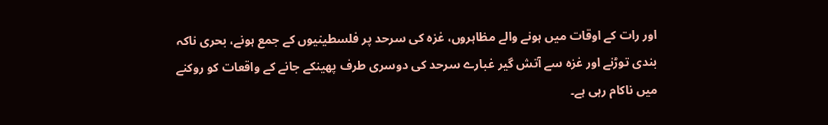اور رات کے اوقات میں ہونے والے مظاہروں، غزہ کی سرحد پر فلسطینیوں کے جمع ہونے، بحری ناکہ بندی توڑنے اور غزہ سے آتش گیر غبارے سرحد کی دوسری طرف پھینکے جانے کے واقعات کو روکنے میں ناکام رہی ہے۔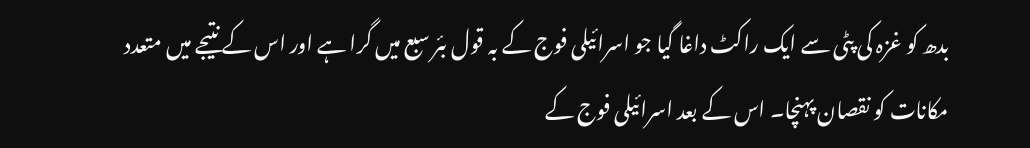بدھ کو غزہ کی پٹی سے ایک راکٹ داغا گیا جو اسرائیلی فوج کے بہ قول بئر سبع میں گرا ہے اور اس کے نتیجے میں متعدد مکانات کو نقصان پہنچا۔ اس کے بعد اسرائیلی فوج کے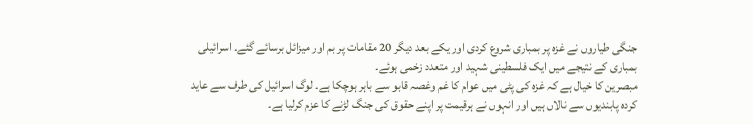جنگی طیاروں نے غزہ پر بمباری شروع کردی اور یکے بعد دیگر 20 مقامات پر بم اور میزائل برسائے گئے۔ اسرائیلی بمباری کے نتیجے میں ایک فلسطینی شہید اور متعدد زخمی ہوئے۔
مبصرین کا خیال ہے کہ غزہ کی پٹی میں عوام کا غم وغصہ قابو سے باہر ہوچکا ہے۔ لوگ اسرائیل کی طرف سے عاید کردہ پابندیوں سے نالاں ہیں اور انہوں نے ہرقیمت پر اپنے حقوق کی جنگ لڑنے کا عزم کرلیا ہے۔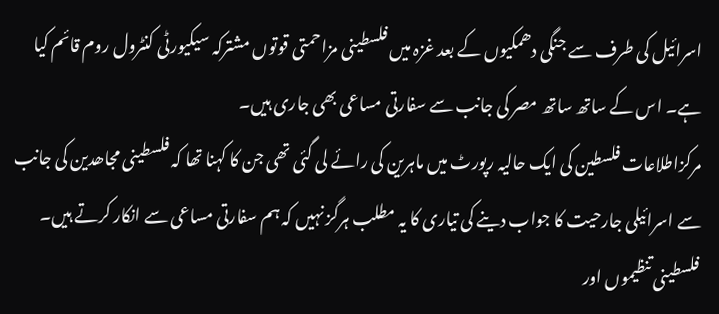اسرائیل کی طرف سے جنگی دھمکیوں کے بعد غزہ میں فلسطینی مزاحمتی قوتوں مشترکہ سیکیورٹی کنٹرول روم قائم کیا ہے۔ اس کے ساتھ ساتھ مصر کی جانب سے سفارتی مساعی بھی جاری ہیں۔
مرکزاطلاعات فلسطین کی ایک حالیہ رپورٹ میں ماہرین کی رائے لی گئی تھی جن کا کہنا تھا کہ فلسطینی مجاھدین کی جانب سے اسرائیلی جارحیت کا جواب دینے کی تیاری کا یہ مطلب ہرگز نہیں کہ ہم سفارتی مساعی سے انکار کرتے ہیں۔ فلسطینی تنظیموں اور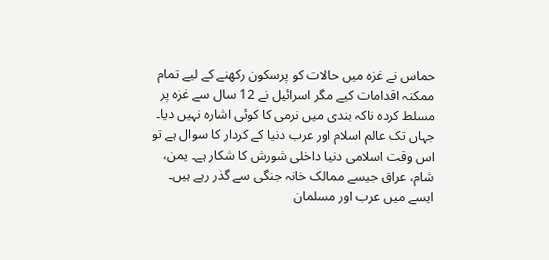حماس نے غزہ میں حالات کو پرسکون رکھنے کے لیے تمام ممکنہ اقدامات کیے مگر اسرائیل نے 12 سال سے غزہ پر مسلط کردہ ناکہ بندی میں نرمی کا کوئی اشارہ نہیں دیا۔
جہاں تک عالم اسلام اور عرب دنیا کے کردار کا سوال ہے تو اس وقت اسلامی دنیا داخلی شورش کا شکار ہے۔ یمن، شام، عراق جیسے ممالک خانہ جنگی سے گذر رہے ہیں۔ ایسے میں عرب اور مسلمان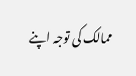ممالک کی توجہ اپنے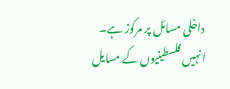داخلی مسائل پر مرکوز ہے۔ انہیں فلسطینیوں کے مسایل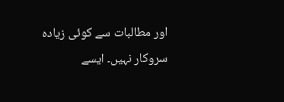اور مطالبات سے کوئی زیادہ سروکار نہیں۔ ایسے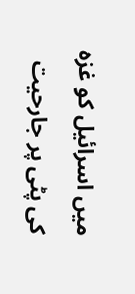میں اسرائیل کو غزہ کی پٹی پر جارحیت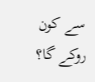سے کون روکے گا؟